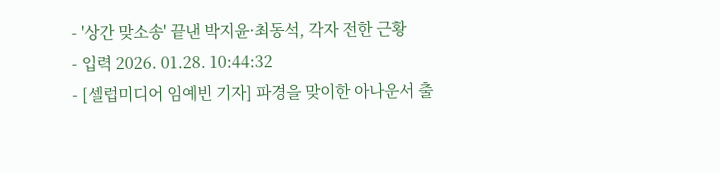- '상간 맞소송' 끝낸 박지윤·최동석, 각자 전한 근황
- 입력 2026. 01.28. 10:44:32
- [셀럽미디어 임예빈 기자] 파경을 맞이한 아나운서 출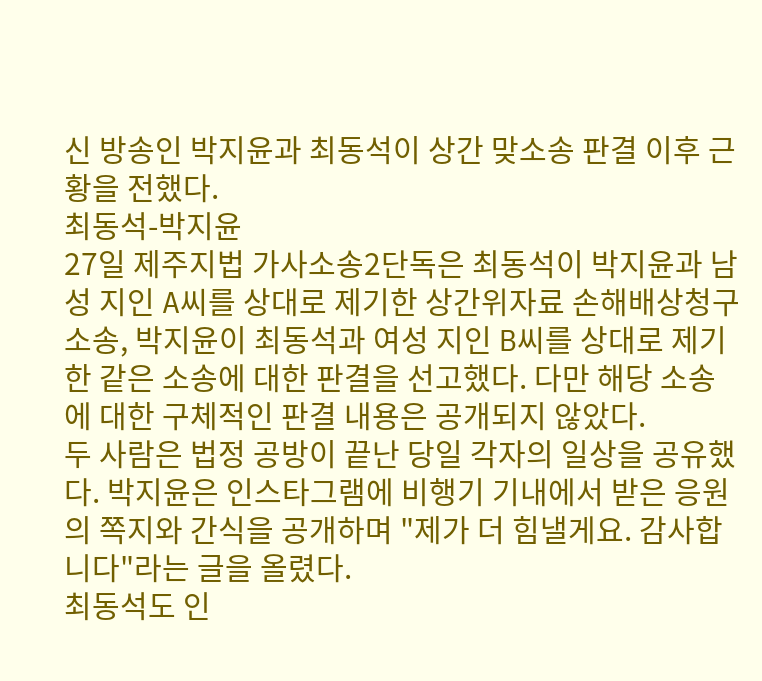신 방송인 박지윤과 최동석이 상간 맞소송 판결 이후 근황을 전했다.
최동석-박지윤
27일 제주지법 가사소송2단독은 최동석이 박지윤과 남성 지인 A씨를 상대로 제기한 상간위자료 손해배상청구소송, 박지윤이 최동석과 여성 지인 B씨를 상대로 제기한 같은 소송에 대한 판결을 선고했다. 다만 해당 소송에 대한 구체적인 판결 내용은 공개되지 않았다.
두 사람은 법정 공방이 끝난 당일 각자의 일상을 공유했다. 박지윤은 인스타그램에 비행기 기내에서 받은 응원의 쪽지와 간식을 공개하며 "제가 더 힘낼게요. 감사합니다"라는 글을 올렸다.
최동석도 인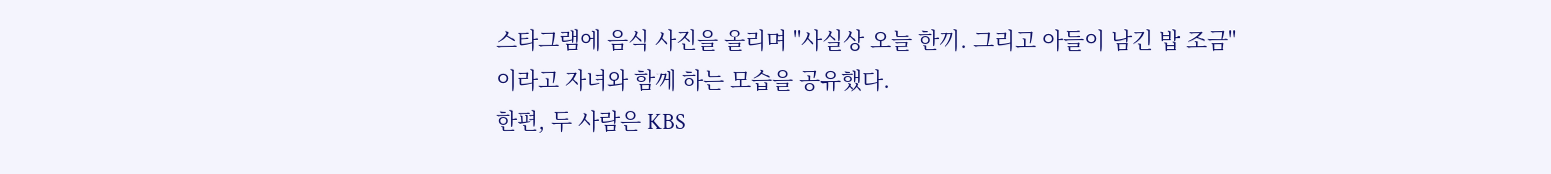스타그램에 음식 사진을 올리며 "사실상 오늘 한끼. 그리고 아들이 남긴 밥 조금"이라고 자녀와 함께 하는 모습을 공유했다.
한편, 두 사람은 KBS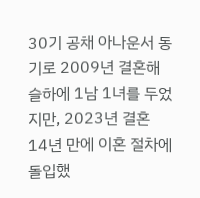30기 공채 아나운서 동기로 2009년 결혼해 슬하에 1남 1녀를 두었지만, 2023년 결혼 14년 만에 이혼 절차에 돌입했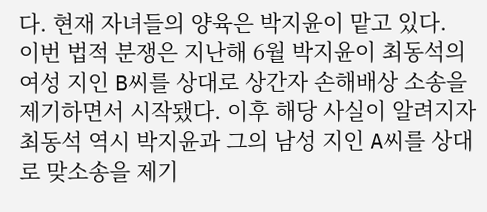다. 현재 자녀들의 양육은 박지윤이 맡고 있다.
이번 법적 분쟁은 지난해 6월 박지윤이 최동석의 여성 지인 B씨를 상대로 상간자 손해배상 소송을 제기하면서 시작됐다. 이후 해당 사실이 알려지자 최동석 역시 박지윤과 그의 남성 지인 A씨를 상대로 맞소송을 제기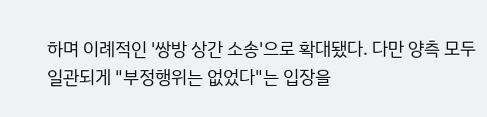하며 이례적인 '쌍방 상간 소송'으로 확대됐다. 다만 양측 모두 일관되게 "부정행위는 없었다"는 입장을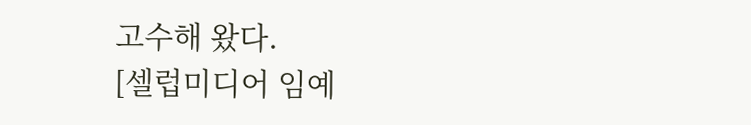고수해 왔다.
[셀럽미디어 임예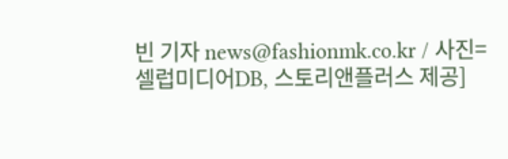빈 기자 news@fashionmk.co.kr / 사진=셀럽미디어DB, 스토리앤플러스 제공]